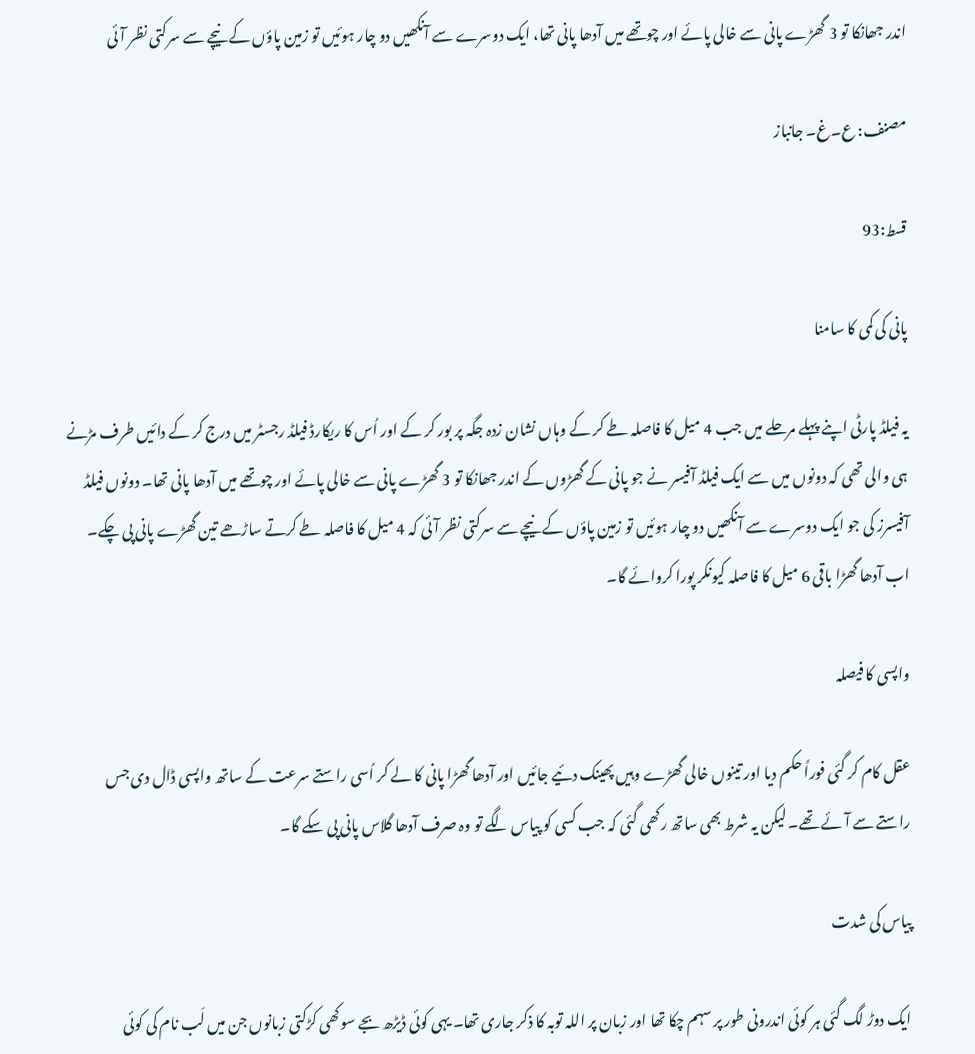اندر جھانکا تو 3 گھڑے پانی سے خالی پائے اور چوتھے میں آدھا پانی تھا، ایک دوسرے سے آنکھیں دو چار ہوئیں تو زمین پاؤں کے نیچے سے سرکتی نظر آئی

مصنف: ع۔غ۔ جانباز

قسط:93

پانی کی کمی کا سامنا

یہ فیلڈ پارٹی اپنے پہلے مرحلے میں جب 4 میل کا فاصلہ طے کر کے وہاں نشان زدہ جگہ پر بور کر کے اور اُس کا ریکارڈ فیلڈ رجسٹر میں درج کر کے دائیں طرف مڑنے ہی والی تھی کہ دونوں میں سے ایک فیلڈ آفیسر نے جو پانی کے گھڑوں کے اندر جھانکا تو 3 گھڑے پانی سے خالی پائے اور چوتھے میں آدھا پانی تھا۔ دونوں فیلڈ آفیسرز کی جو ایک دوسرے سے آنکھیں دو چار ہوئیں تو زمین پاؤں کے نیچے سے سرکتی نظر آئی کہ 4 میل کا فاصلہ طے کرتے ساڑھے تین گھڑے پانی پی چکے۔ اب آدھا گھڑا باقی 6 میل کا فاصلہ کیونکر پورا کروائے گا۔

واپسی کا فیصلہ

عقل کام کر گئی فوراً حکم دیا اور تینوں خالی گھڑے وہیں پھینک دئیے جائیں اور آدھا گھڑا پانی کا لے کر اُسی راستے سرعت کے ساتھ واپسی ڈال دی جس راستے سے آئے تھے۔ لیکن یہ شرط بھی ساتھ رکھی گئی کہ جب کسی کو پیاس لگے تو وہ صرف آدھا گلاس پانی پی سکے گا۔

پیاس کی شدت

ایک دوڑ لگ گئی ہر کوئی اندرونی طور پر سہم چکا تھا اور زبان پر اللہ توبہ کا ذکر جاری تھا۔ یہی کوئی ڈیڑھ بجے سوکھی کڑکتی زبانوں جن میں لَب نام کی کوئی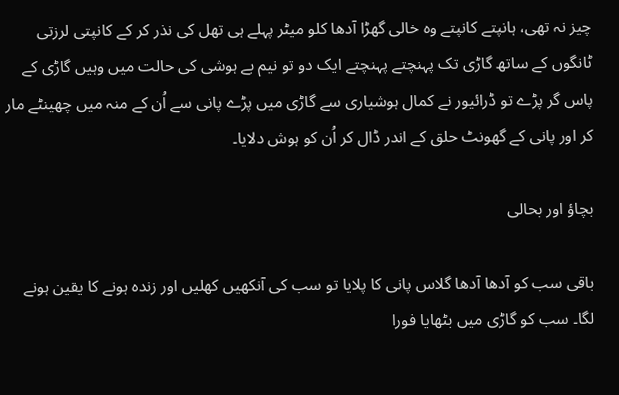چیز نہ تھی، ہانپتے کانپتے وہ خالی گھڑا آدھا کلو میٹر پہلے ہی تھل کی نذر کر کے کانپتی لرزتی ٹانگوں کے ساتھ گاڑی تک پہنچتے پہنچتے ایک دو تو نیم بے ہوشی کی حالت میں وہیں گاڑی کے پاس گر پڑے تو ڈرائیور نے کمال ہوشیاری سے گاڑی میں پڑے پانی سے اُن کے منہ میں چھینٹے مار کر اور پانی کے گھونٹ حلق کے اندر ڈال کر اُن کو ہوش دلایا۔

بچاؤ اور بحالی

باقی سب کو آدھا آدھا گلاس پانی کا پلایا تو سب کی آنکھیں کھلیں اور زندہ ہونے کا یقین ہونے لگا۔ سب کو گاڑی میں بٹھایا فورا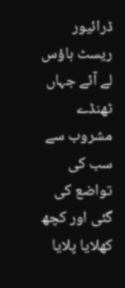ڈرائیور ریسٹ ہاؤس لے آئے جہاں ٹھنڈے مشروب سے سب کی تواضع کی گئی اور کچھ کھلایا پلایا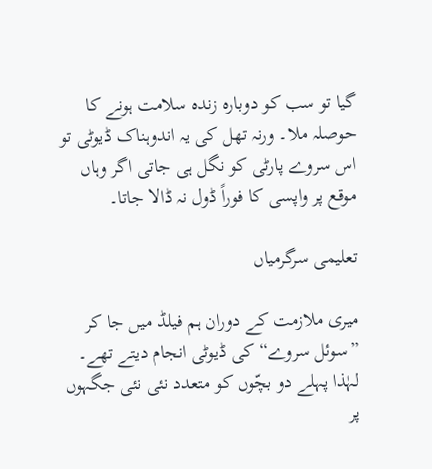گیا تو سب کو دوبارہ زندہ سلامت ہونے کا حوصلہ ملا۔ ورنہ تھل کی یہ اندوہناک ڈیوٹی تو اس سروے پارٹی کو نگل ہی جاتی اگر وہاں موقع پر واپسی کا فوراً ڈول نہ ڈالا جاتا۔

تعلیمی سرگرمیاں

میری ملازمت کے دوران ہم فیلڈ میں جا کر ”سوئل سروے“ کی ڈیوٹی انجام دیتے تھے۔ لہٰذا پہلے دو بچّوں کو متعدد نئی نئی جگہوں پر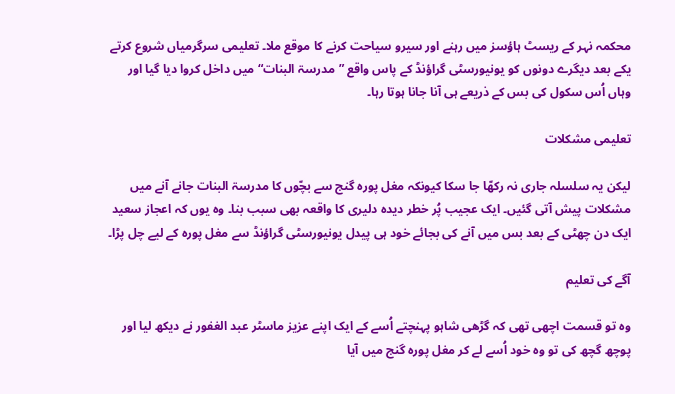محکمہ نہر کے ریسٹ ہاؤسز میں رہنے اور سیرو سیاحت کرنے کا موقع ملا۔ تعلیمی سرگرمیاں شروع کرتے یکے بعد دیگرے دونوں کو یونیورسٹی گراؤنڈ کے پاس واقع ”مدرسۃ البنات“ میں داخل کروا دیا گیا اور وہاں اُس سکول کی بس کے ذریعے ہی آنا جانا ہوتا رہا۔

تعلیمی مشکلات

لیکن یہ سلسلہ جاری نہ رکھّا جا سکا کیونکہ مغل پورہ گنج سے بچّوں کا مدرسۃ البنات جانے آنے میں مشکلات پیش آتی گئیں۔ ایک عجیب پُر خطر دیدہ دلیری کا واقعہ بھی سبب بنا۔ وہ یوں کہ اعجاز سعید ایک دن چھٹی کے بعد بس میں آنے کی بجائے خود ہی پیدل یونیورسٹی گراؤنڈ سے مغل پورہ کے لیے چل پڑا۔

آگے کی تعلیم

وہ تو قسمت اچھی تھی کہ گڑھی شاہو پہنچتے اُسے کے ایک اپنے عزیز ماسٹر عبد الغفور نے دیکھ لیا اور پوچھ گچھ کی تو وہ خود اُسے لے کر مغل پورہ گنج میں آیا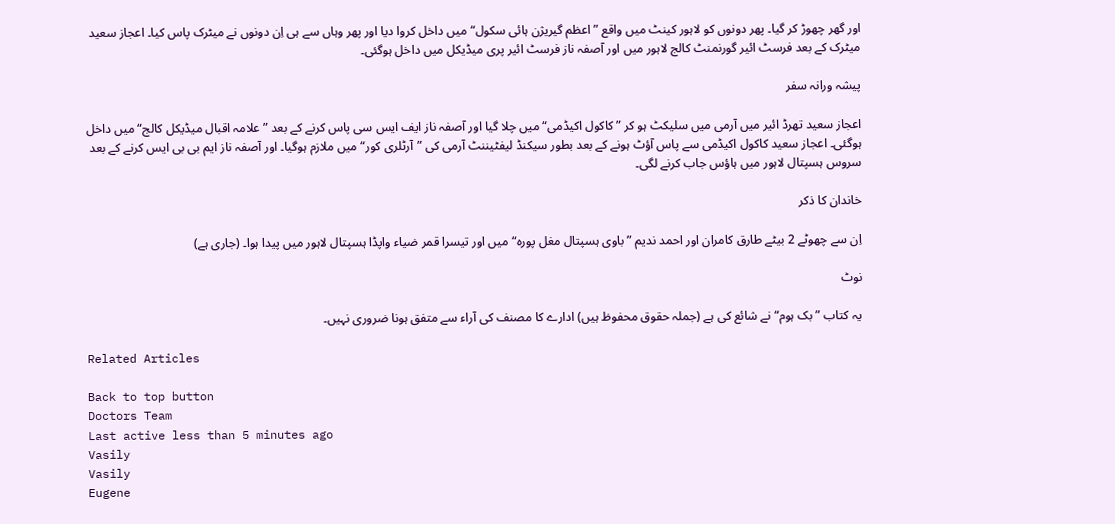اور گھر چھوڑ کر گیا۔ پھر دونوں کو لاہور کینٹ میں واقع ”اعظم گیریژن ہائی سکول“ میں داخل کروا دیا اور پھر وہاں سے ہی اِن دونوں نے میٹرک پاس کیا۔ اعجاز سعید میٹرک کے بعد فرسٹ ائیر گورنمنٹ کالج لاہور میں اور آصفہ ناز فرسٹ ائیر پری میڈیکل میں داخل ہوگئی۔

پیشہ ورانہ سفر

اعجاز سعید تھرڈ ائیر میں آرمی میں سلیکٹ ہو کر ”کاکول اکیڈمی“ میں چلا گیا اور آصفہ ناز ایف ایس سی پاس کرنے کے بعد ”علامہ اقبال میڈیکل کالج“ میں داخل ہوگئی۔ اعجاز سعید کاکول اکیڈمی سے پاس آؤٹ ہونے کے بعد بطور سیکنڈ لیفٹیننٹ آرمی کی ”آرٹلری کور“ میں ملازم ہوگیا۔ اور آصفہ ناز ایم بی بی ایس کرنے کے بعد سروس ہسپتال لاہور میں ہاؤس جاب کرنے لگی۔

خاندان کا ذکر

اِن سے چھوٹے 2 بیٹے طارق کامران اور احمد ندیم ”باوی ہسپتال مغل پورہ“ میں اور تیسرا قمر ضیاء واپڈا ہسپتال لاہور میں پیدا ہوا۔ (جاری ہے)

نوٹ

یہ کتاب ”بک ہوم“ نے شائع کی ہے (جملہ حقوق محفوظ ہیں) ادارے کا مصنف کی آراء سے متفق ہونا ضروری نہیں۔

Related Articles

Back to top button
Doctors Team
Last active less than 5 minutes ago
Vasily
Vasily
Eugene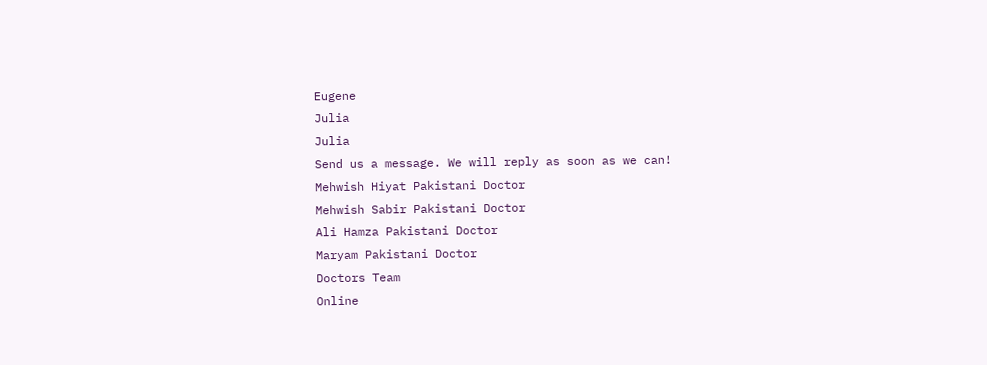Eugene
Julia
Julia
Send us a message. We will reply as soon as we can!
Mehwish Hiyat Pakistani Doctor
Mehwish Sabir Pakistani Doctor
Ali Hamza Pakistani Doctor
Maryam Pakistani Doctor
Doctors Team
Online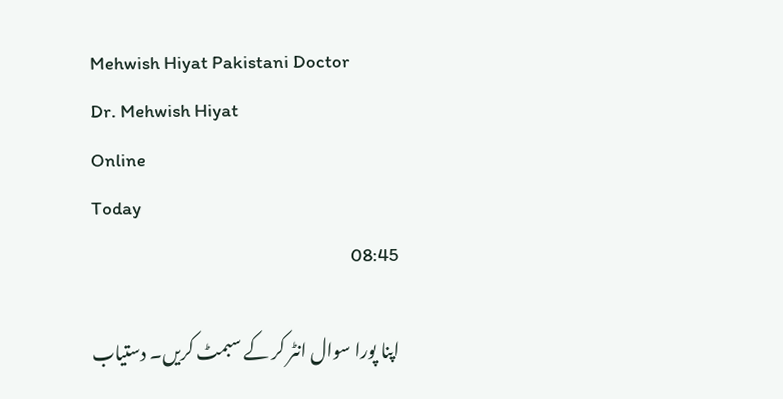Mehwish Hiyat Pakistani Doctor
Dr. Mehwish Hiyat
Online
Today
08:45

اپنا پورا سوال انٹر کر کے سبمٹ کریں۔ دستیاب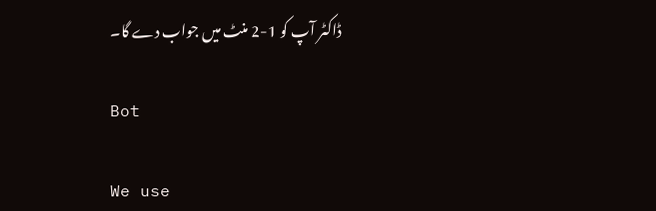ڈاکٹر آپ کو 1-2 منٹ میں جواب دے گا۔

Bot

We use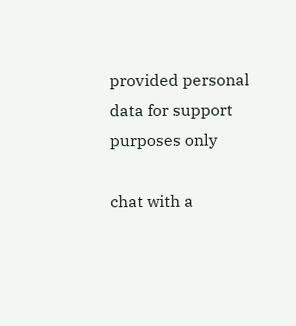provided personal data for support purposes only

chat with a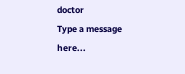doctor
Type a message here...